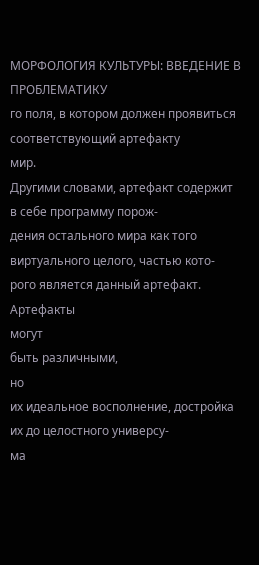МОРФОЛОГИЯ КУЛЬТУРЫ: ВВЕДЕНИЕ В ПРОБЛЕМАТИКУ
го поля, в котором должен проявиться соответствующий артефакту
мир.
Другими словами, артефакт содержит в себе программу порож-
дения остального мира как того виртуального целого, частью кото-
рого является данный артефакт. Артефакты
могут
быть различными,
но
их идеальное восполнение, достройка их до целостного универсу-
ма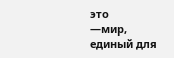это
—мир,
единый для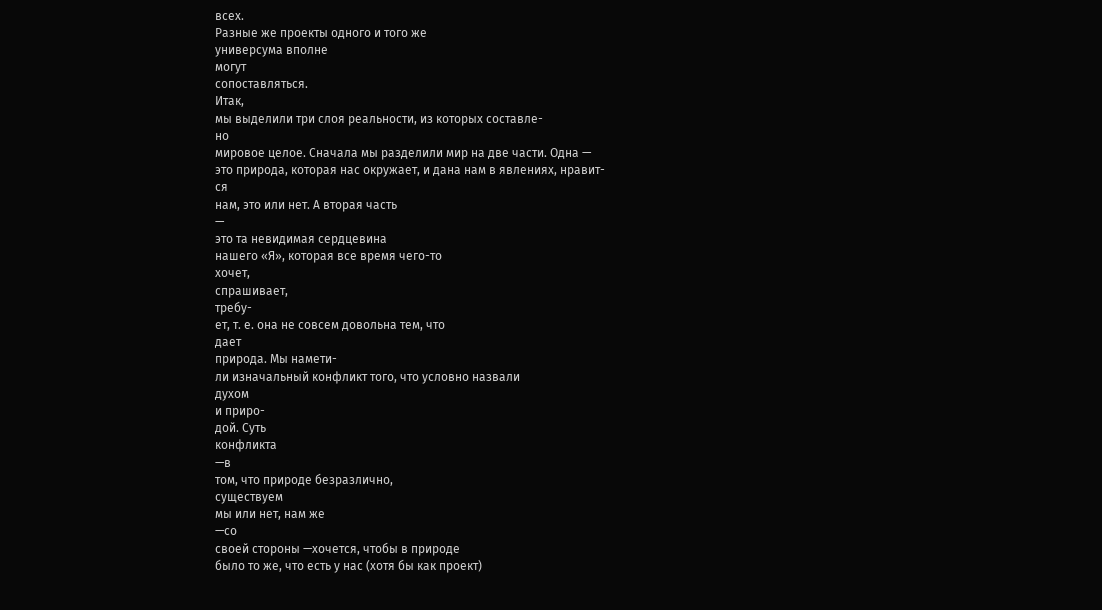всех.
Разные же проекты одного и того же
универсума вполне
могут
сопоставляться.
Итак,
мы выделили три слоя реальности, из которых составле-
но
мировое целое. Сначала мы разделили мир на две части. Одна —
это природа, которая нас окружает, и дана нам в явлениях, нравит-
ся
нам, это или нет. А вторая часть
—
это та невидимая сердцевина
нашего «Я», которая все время чего-то
хочет,
спрашивает,
требу-
ет, т. е. она не совсем довольна тем, что
дает
природа. Мы намети-
ли изначальный конфликт того, что условно назвали
духом
и приро-
дой. Суть
конфликта
—в
том, что природе безразлично,
существуем
мы или нет, нам же
—со
своей стороны —хочется, чтобы в природе
было то же, что есть у нас (хотя бы как проект)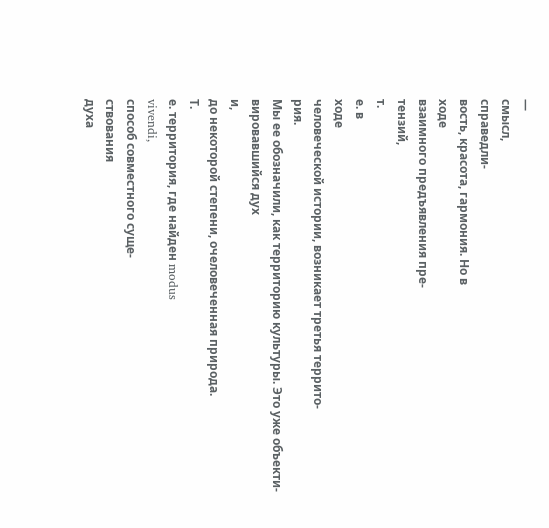—
смысл,
справедли-
вость, красота, гармония. Но в
ходе
взаимного предъявления пре-
тензий,
т.
е. в
ходе
человеческой истории, возникает третья террито-
рия.
Мы ее обозначили, как территорию культуры. Это уже объекти-
вировавшийся дух
и,
до некоторой степени, очеловеченная природа.
Т.
е. территория, где найден modus
vivendi,
способ совместного суще-
ствования
духа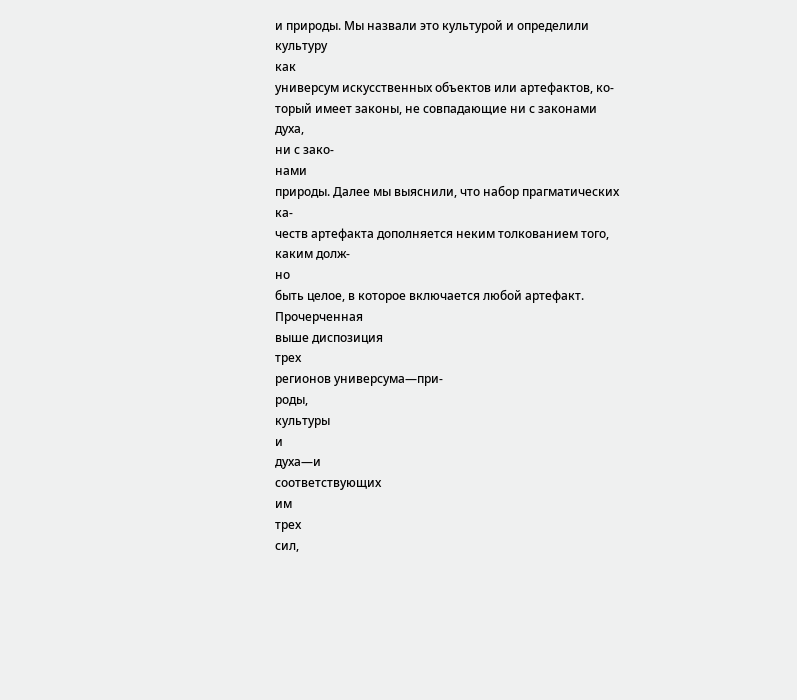и природы. Мы назвали это культурой и определили
культуру
как
универсум искусственных объектов или артефактов, ко-
торый имеет законы, не совпадающие ни с законами
духа,
ни с зако-
нами
природы. Далее мы выяснили, что набор прагматических ка-
честв артефакта дополняется неким толкованием того, каким долж-
но
быть целое, в которое включается любой артефакт.
Прочерченная
выше диспозиция
трех
регионов универсума—при-
роды,
культуры
и
духа—и
соответствующих
им
трех
сил,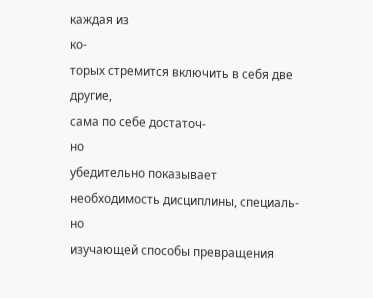каждая из
ко-
торых стремится включить в себя две
другие,
сама по себе достаточ-
но
убедительно показывает необходимость дисциплины, специаль-
но
изучающей способы превращения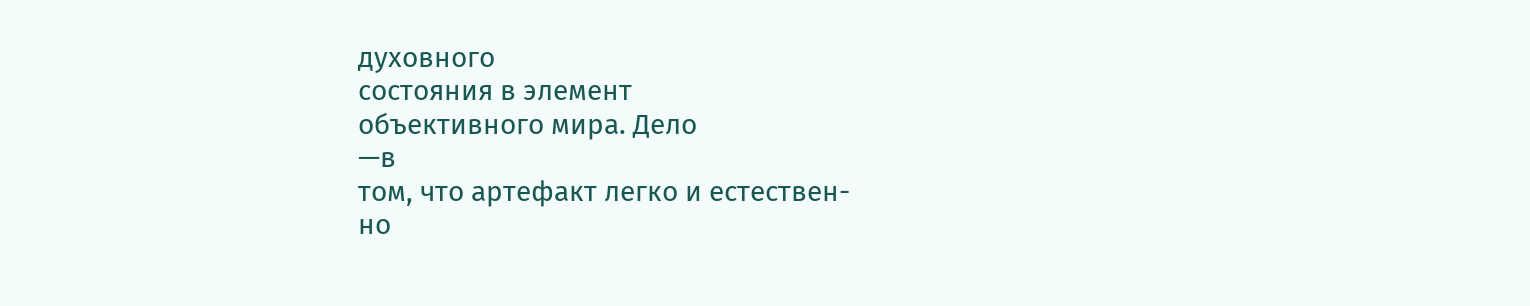духовного
состояния в элемент
объективного мира. Дело
—в
том, что артефакт легко и естествен-
но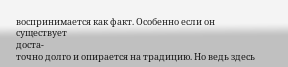воспринимается как факт. Особенно если он
существует
доста-
точно долго и опирается на традицию. Но ведь здесь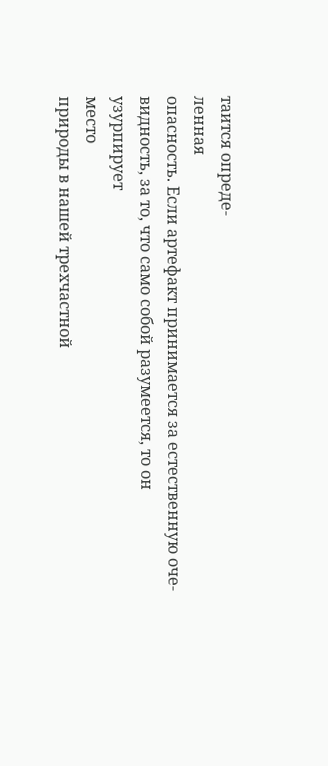таится опреде-
ленная
опасность. Если артефакт принимается за естественную оче-
видность, за то, что само собой разумеется, то он
узурпирует
место
природы в нашей трехчастной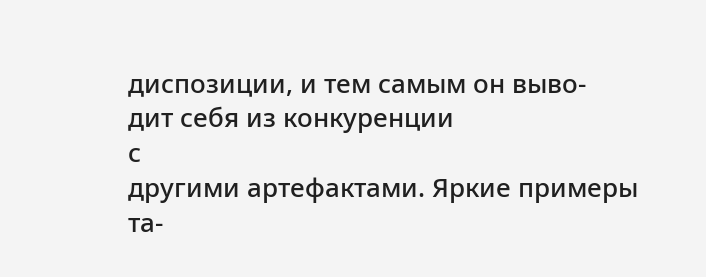диспозиции, и тем самым он выво-
дит себя из конкуренции
с
другими артефактами. Яркие примеры та-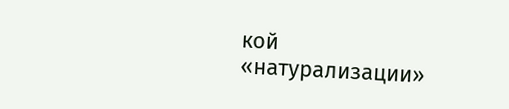кой
«натурализации»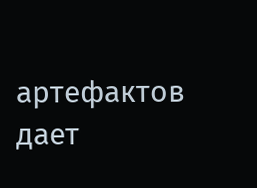артефактов
дает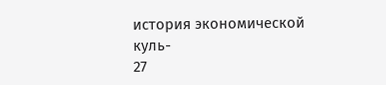история экономической куль-
27